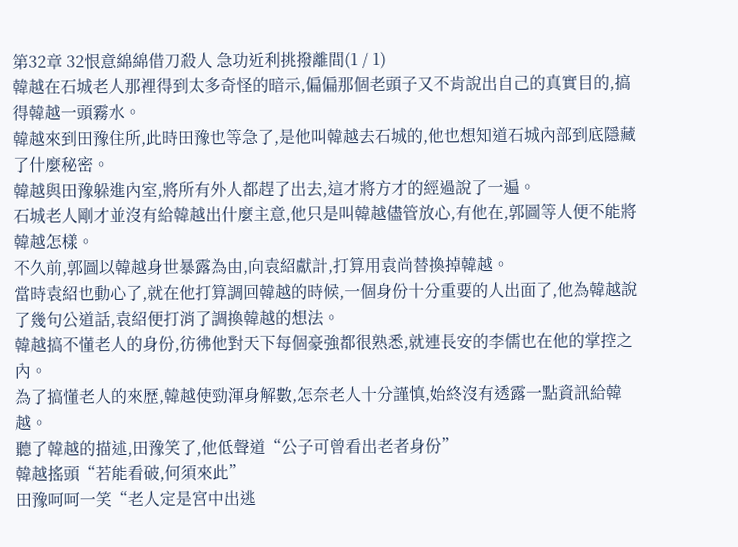第32章 32恨意綿綿借刀殺人 急功近利挑撥離間(1 / 1)
韓越在石城老人那裡得到太多奇怪的暗示,偏偏那個老頭子又不肯說出自己的真實目的,搞得韓越一頭霧水。
韓越來到田豫住所,此時田豫也等急了,是他叫韓越去石城的,他也想知道石城內部到底隱藏了什麼秘密。
韓越與田豫躲進內室,將所有外人都趕了出去,這才將方才的經過說了一遍。
石城老人剛才並沒有給韓越出什麼主意,他只是叫韓越儘管放心,有他在,郭圖等人便不能將韓越怎樣。
不久前,郭圖以韓越身世暴露為由,向袁紹獻計,打算用袁尚替換掉韓越。
當時袁紹也動心了,就在他打算調回韓越的時候,一個身份十分重要的人出面了,他為韓越說了幾句公道話,袁紹便打消了調換韓越的想法。
韓越搞不懂老人的身份,彷彿他對天下每個豪強都很熟悉,就連長安的李儒也在他的掌控之內。
為了搞懂老人的來歷,韓越使勁渾身解數,怎奈老人十分謹慎,始終沒有透露一點資訊給韓越。
聽了韓越的描述,田豫笑了,他低聲道“公子可曾看出老者身份”
韓越搖頭“若能看破,何須來此”
田豫呵呵一笑“老人定是宮中出逃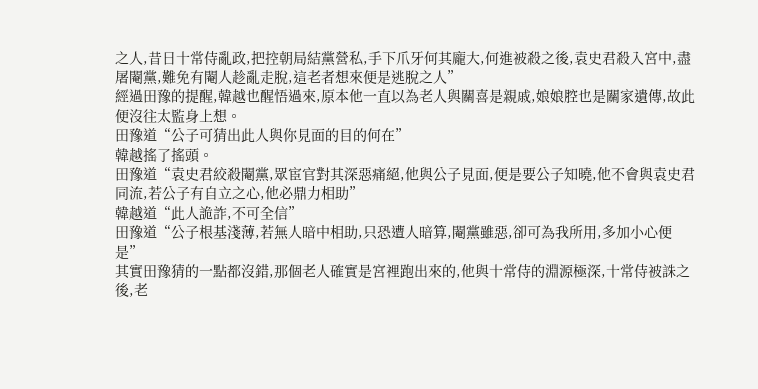之人,昔日十常侍亂政,把控朝局結黨營私,手下爪牙何其龐大,何進被殺之後,袁史君殺入宮中,盡屠閹黨,難免有閹人趁亂走脫,這老者想來便是逃脫之人”
經過田豫的提醒,韓越也醒悟過來,原本他一直以為老人與關喜是親戚,娘娘腔也是關家遺傳,故此便沒往太監身上想。
田豫道“公子可猜出此人與你見面的目的何在”
韓越搖了搖頭。
田豫道“袁史君絞殺閹黨,眾宦官對其深惡痛絕,他與公子見面,便是要公子知曉,他不會與袁史君同流,若公子有自立之心,他必鼎力相助”
韓越道“此人詭詐,不可全信”
田豫道“公子根基淺薄,若無人暗中相助,只恐遭人暗算,閹黨雖惡,卻可為我所用,多加小心便是”
其實田豫猜的一點都沒錯,那個老人確實是宮裡跑出來的,他與十常侍的淵源極深,十常侍被誅之後,老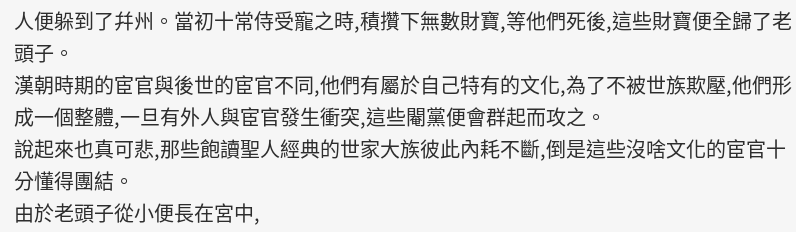人便躲到了幷州。當初十常侍受寵之時,積攢下無數財寶,等他們死後,這些財寶便全歸了老頭子。
漢朝時期的宦官與後世的宦官不同,他們有屬於自己特有的文化,為了不被世族欺壓,他們形成一個整體,一旦有外人與宦官發生衝突,這些閹黨便會群起而攻之。
說起來也真可悲,那些飽讀聖人經典的世家大族彼此內耗不斷,倒是這些沒啥文化的宦官十分懂得團結。
由於老頭子從小便長在宮中,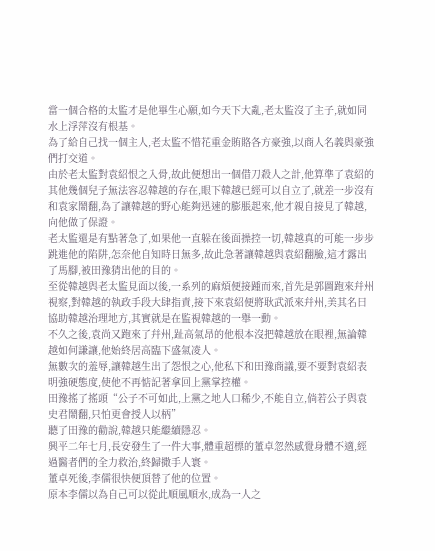當一個合格的太監才是他畢生心願,如今天下大亂,老太監沒了主子,就如同水上浮萍沒有根基。
為了給自己找一個主人,老太監不惜花重金賄賂各方豪強,以商人名義與豪強們打交道。
由於老太監對袁紹恨之入骨,故此便想出一個借刀殺人之計,他算準了袁紹的其他幾個兒子無法容忍韓越的存在,眼下韓越已經可以自立了,就差一步沒有和袁家鬧翻,為了讓韓越的野心能夠迅速的膨脹起來,他才親自接見了韓越,向他做了保證。
老太監還是有點著急了,如果他一直躲在後面操控一切,韓越真的可能一步步跳進他的陷阱,怎奈他自知時日無多,故此急著讓韓越與袁紹翻臉,這才露出了馬腳,被田豫猜出他的目的。
至從韓越與老太監見面以後,一系列的麻煩便接踵而來,首先是郭圖跑來幷州視察,對韓越的執政手段大肆指責,接下來袁紹便將耿武派來幷州,美其名曰協助韓越治理地方,其實就是在監視韓越的一舉一動。
不久之後,袁尚又跑來了幷州,趾高氣昂的他根本沒把韓越放在眼裡,無論韓越如何謙讓,他始終居高臨下盛氣凌人。
無數次的羞辱,讓韓越生出了怨恨之心,他私下和田豫商議,要不要對袁紹表明強硬態度,使他不再惦記著拿回上黨掌控權。
田豫搖了搖頭“公子不可如此,上黨之地人口稀少,不能自立,倘若公子與袁史君鬧翻,只怕更會授人以柄”
聽了田豫的勸說,韓越只能繼續隱忍。
興平二年七月,長安發生了一件大事,體重超標的董卓忽然感覺身體不適,經過醫者們的全力救治,終歸撒手人寰。
董卓死後,李儒很快便頂替了他的位置。
原本李儒以為自己可以從此順風順水,成為一人之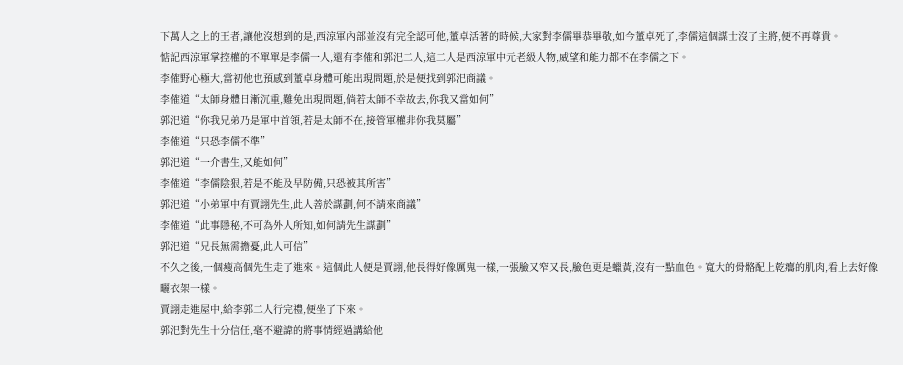下萬人之上的王者,讓他沒想到的是,西涼軍內部並沒有完全認可他,董卓活著的時候,大家對李儒畢恭畢敬,如今董卓死了,李儒這個謀士沒了主將,便不再尊貴。
惦記西涼軍掌控權的不單單是李儒一人,還有李傕和郭汜二人,這二人是西涼軍中元老級人物,威望和能力都不在李儒之下。
李傕野心極大,當初他也預感到董卓身體可能出現問題,於是便找到郭汜商議。
李傕道“太師身體日漸沉重,難免出現問題,倘若太師不幸故去,你我又當如何”
郭汜道“你我兄弟乃是軍中首領,若是太師不在,接管軍權非你我莫屬”
李傕道“只恐李儒不準”
郭汜道“一介書生,又能如何”
李傕道“李儒陰狠,若是不能及早防備,只恐被其所害”
郭汜道“小弟軍中有賈詡先生,此人善於謀劃,何不請來商議”
李傕道“此事隱秘,不可為外人所知,如何請先生謀劃”
郭汜道“兄長無需擔憂,此人可信”
不久之後,一個瘦高個先生走了進來。這個此人便是賈詡,他長得好像厲鬼一樣,一張臉又窄又長,臉色更是蠟黃,沒有一點血色。寬大的骨骼配上乾癟的肌肉,看上去好像曬衣架一樣。
賈詡走進屋中,給李郭二人行完禮,便坐了下來。
郭汜對先生十分信任,毫不避諱的將事情經過講給他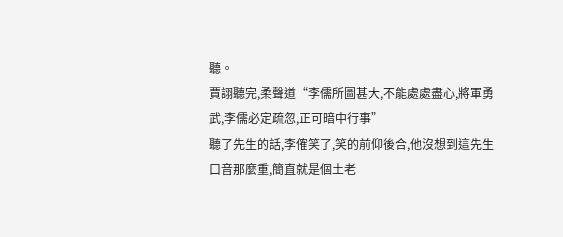聽。
賈詡聽完,柔聲道“李儒所圖甚大,不能處處盡心,將軍勇武,李儒必定疏忽,正可暗中行事”
聽了先生的話,李傕笑了,笑的前仰後合,他沒想到這先生口音那麼重,簡直就是個土老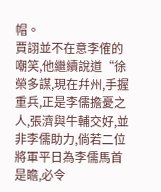帽。
賈詡並不在意李傕的嘲笑,他繼續說道“徐榮多謀,現在幷州,手握重兵,正是李儒擔憂之人,張濟與牛輔交好,並非李儒助力,倘若二位將軍平日為李儒馬首是瞻,必令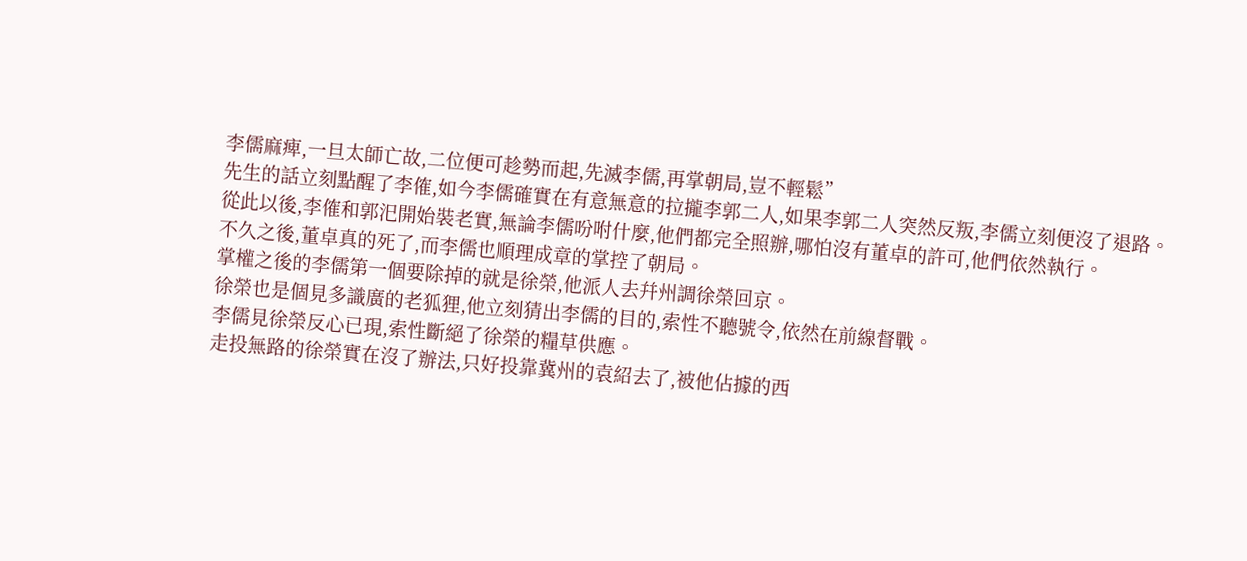李儒麻痺,一旦太師亡故,二位便可趁勢而起,先滅李儒,再掌朝局,豈不輕鬆”
先生的話立刻點醒了李傕,如今李儒確實在有意無意的拉攏李郭二人,如果李郭二人突然反叛,李儒立刻便沒了退路。
從此以後,李傕和郭汜開始裝老實,無論李儒吩咐什麼,他們都完全照辦,哪怕沒有董卓的許可,他們依然執行。
不久之後,董卓真的死了,而李儒也順理成章的掌控了朝局。
掌權之後的李儒第一個要除掉的就是徐榮,他派人去幷州調徐榮回京。
徐榮也是個見多識廣的老狐狸,他立刻猜出李儒的目的,索性不聽號令,依然在前線督戰。
李儒見徐榮反心已現,索性斷絕了徐榮的糧草供應。
走投無路的徐榮實在沒了辦法,只好投靠冀州的袁紹去了,被他佔據的西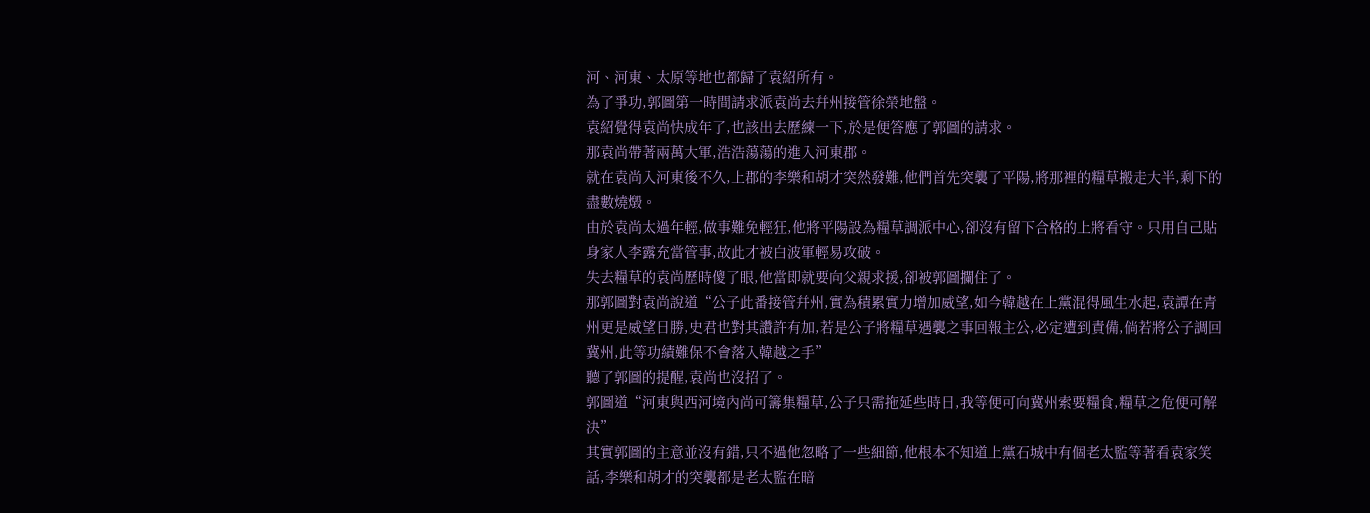河、河東、太原等地也都歸了袁紹所有。
為了爭功,郭圖第一時間請求派袁尚去幷州接管徐榮地盤。
袁紹覺得袁尚快成年了,也該出去歷練一下,於是便答應了郭圖的請求。
那袁尚帶著兩萬大軍,浩浩蕩蕩的進入河東郡。
就在袁尚入河東後不久,上郡的李樂和胡才突然發難,他們首先突襲了平陽,將那裡的糧草搬走大半,剩下的盡數燒燬。
由於袁尚太過年輕,做事難免輕狂,他將平陽設為糧草調派中心,卻沒有留下合格的上將看守。只用自己貼身家人李露充當管事,故此才被白波軍輕易攻破。
失去糧草的袁尚歷時傻了眼,他當即就要向父親求援,卻被郭圖攔住了。
那郭圖對袁尚說道“公子此番接管幷州,實為積累實力增加威望,如今韓越在上黨混得風生水起,袁譚在青州更是威望日勝,史君也對其讚許有加,若是公子將糧草遇襲之事回報主公,必定遭到責備,倘若將公子調回冀州,此等功績難保不會落入韓越之手”
聽了郭圖的提醒,袁尚也沒招了。
郭圖道“河東與西河境內尚可籌集糧草,公子只需拖延些時日,我等便可向冀州索要糧食,糧草之危便可解決”
其實郭圖的主意並沒有錯,只不過他忽略了一些細節,他根本不知道上黨石城中有個老太監等著看袁家笑話,李樂和胡才的突襲都是老太監在暗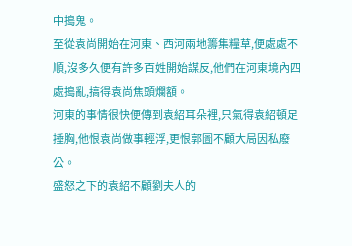中搗鬼。
至從袁尚開始在河東、西河兩地籌集糧草,便處處不順,沒多久便有許多百姓開始謀反,他們在河東境內四處搗亂,搞得袁尚焦頭爛額。
河東的事情很快便傳到袁紹耳朵裡,只氣得袁紹頓足捶胸,他恨袁尚做事輕浮,更恨郭圖不顧大局因私廢公。
盛怒之下的袁紹不顧劉夫人的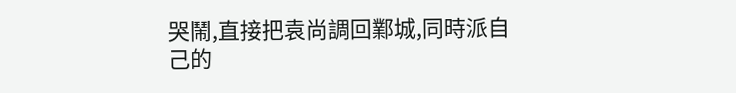哭鬧,直接把袁尚調回鄴城,同時派自己的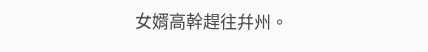女婿高幹趕往幷州。